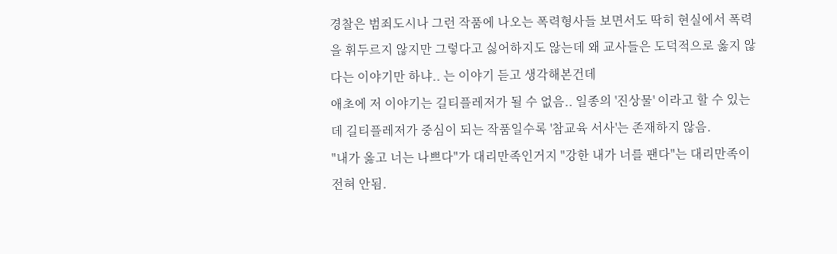경찰은 범죄도시나 그런 작품에 나오는 폭력형사들 보면서도 딱히 현실에서 폭력을 휘두르지 않지만 그렇다고 싫어하지도 않는데 왜 교사들은 도덕적으로 옳지 않다는 이야기만 하냐.. 는 이야기 듣고 생각해본건데
애초에 저 이야기는 길티플레저가 될 수 없음.. 일종의 '진상물' 이라고 할 수 있는데 길티플레저가 중심이 되는 작품일수록 '참교육 서사'는 존재하지 않음.
"내가 옳고 너는 나쁘다"가 대리만족인거지 "강한 내가 너를 팬다"는 대리만족이 전혀 안됨.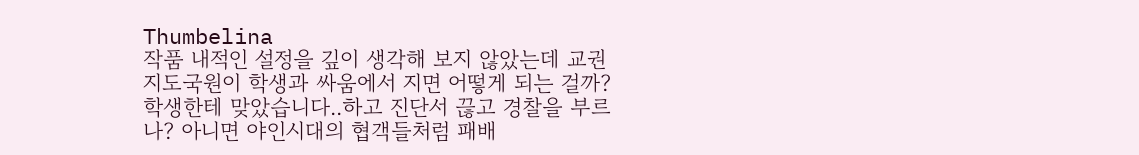Thumbelina
작품 내적인 설정을 깊이 생각해 보지 않았는데 교권지도국원이 학생과 싸움에서 지면 어떻게 되는 걸까? 학생한테 맞았습니다..하고 진단서 끊고 경찰을 부르나? 아니면 야인시대의 협객들처럼 패배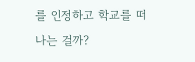를 인정하고 학교를 떠나는 걸까?